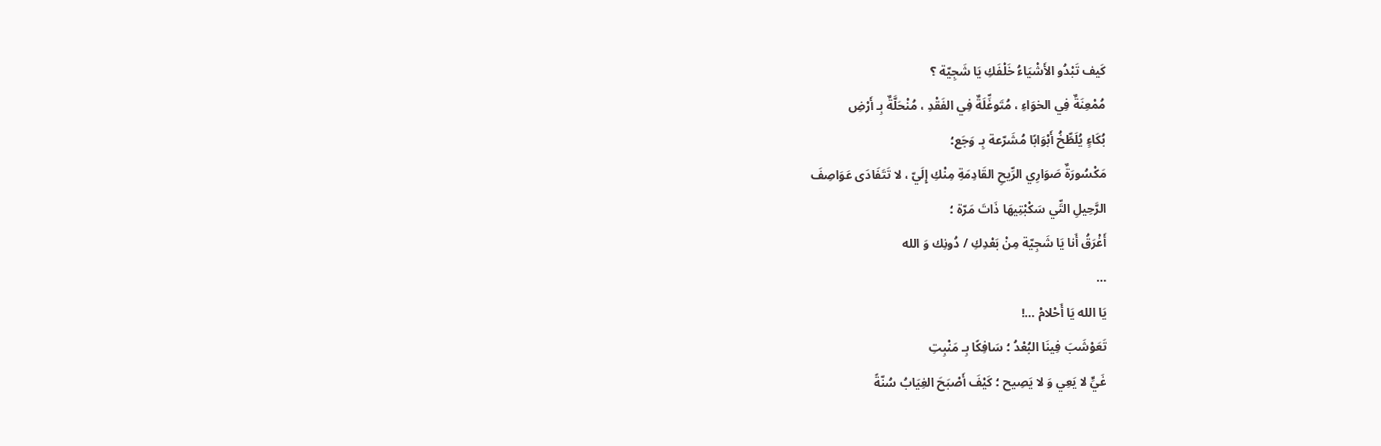كَيف تَبْدُو الأَشْيَاءُ خَلْفَكِ يَا شَجِيّة ؟
مُمْعِنَةٌ فِي الخوَاءِ ، مُتَوغِّلَةٌ فِي الفَقْدِ ، مُنْحَلَّةٌ بِـ أَرْضِ
بُكَاءٍ يُلَطِّخُ أَبْوَابًا مُشَرّعة بِـ وَجَع؛
مَكْسُورَةٌ صَوَارِي الرِّيحِ القَادِمَةِ مِنْكِ إِلَيّ ، لا تَتَفَادَى عَوَاصِفَ
الرَّحِيلِ التِّي سَكْبْتِيهَا ذَاتَ مَرّة ؛
أَغْرَقُ أَنا يَا شَجِيّة مِنْ بَعْدِكِ / دُونِك وَ الله
…
يَا الله يَا أَحْلامْ …!
تَعَوْشَبَ فِينَا البُعْدُ ؛ سَافِكًا بِـ مَنْبِتِ
غَيٍّ لا يَعِي وَ لا يَصِيح ؛ كَيْفَ أَصْبَحَ الغِيَابُ سُنّةً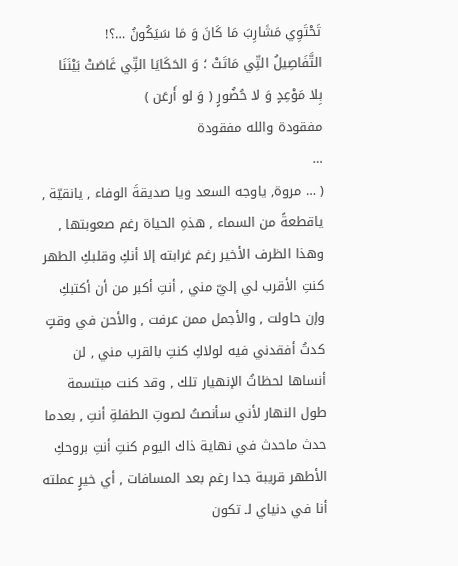تَحْتَوِي مَشَارِبَ مَا كَانَ وَ مَا سَيَكُونُ …؟!
التَّفَاصِيلُ التِّي مَاتَتْ ؛ وَ الحَكَايَا التِّي غَاصَتْ بَيْنَنَا
بِلا مَوْعِدٍ وَ لا حُضُورٍ ( وَ لو أَرعَن )
مفقودة والله مفقودة
…
( … مروة, ياوجه السعد ويا صديقةَ الوفاء , يانقيّة , ياقطعةً من السماء , هذهِ الحياة رغم صعوبتها , وهذا الظرف الأخير رغم غرابته إلا أنكِ وقلبكِ الطهر كنتِ الأقرب لي إليّ مني , أنتِ أكبر من أن أكتبكِ وإن حاولت , والأجمل ممن عرفت , والأحن في وقتٍ كدتُ أفقدني فيه لولاكِ كنتِ بالقرب مني , لن أنساها لحظاتُ الإنهيار تلك , وقد كنت مبتسمة طول النهار لأني سأنصتُ لصوتِ الطفلةِ أنتِ , بعدما حدث ماحدث في نهاية ذاك اليوم كنتِ أنتِ بروحكِ الأطهر قريبة جدا رغم بعد المسافات , أي خيرٍ عملته أنا في دنياي لـ تكون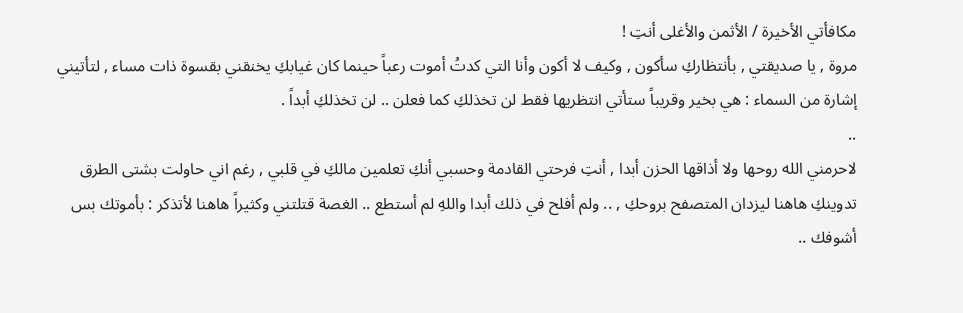مكافأتي الأخيرة / الأثمن والأغلى أنتِ !
مروة , يا صديقتي , بأنتظاركِ سأكون , وكيف لا أكون وأنا التي كدتُ أموت رعباً حينما كان غيابكِ يخنقني بقسوة ذات مساء , لتأتيني إشارة من السماء : هي بخير وقريباً ستأتي انتظريها فقط لن تخذلكِ كما فعلن .. لن تخذلكِ أبداً .
..
لاحرمني الله روحها ولا أذاقها الحزن أبدا , أنتِ فرحتي القادمة وحسبي أنكِ تعلمين مالكِ في قلبي , رغم اني حاولت بشتى الطرق تدوينكِ هاهنا ليزدان المتصفح بروحكِ , .. ولم أفلح في ذلك أبدا واللهِ لم أستطع .. الغصة قتلتني وكثيراً هاهنا لأتذكر : بأموتك بس أشوفك ..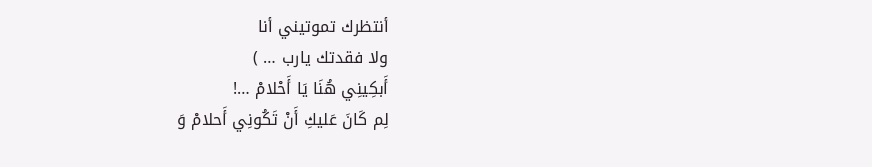أنتظرك تموتيني أنا
ولا فقدتك يارب … )
أَبكِينِي هُنَا يَا أَحْلامْ …!
لِم كَانَ عَليكِ أَنْ تَكُونِي أَحلامْ وَ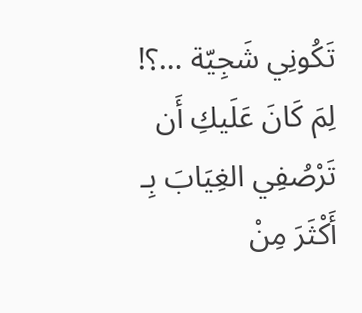تَكُونِي شَجِيّة …؟!
لِمَ كَانَ عَلَيكِ أَن تَرْصُفِي الغِيَابَ بِـ أَكْثَرَ مِنْ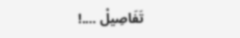تَفَاصِيلْ ….!